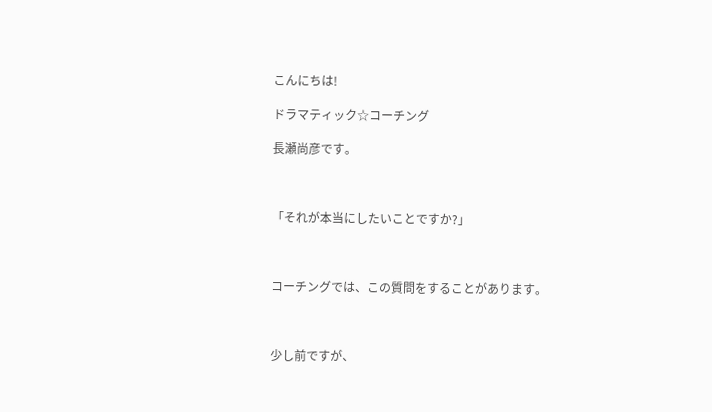こんにちは!

ドラマティック☆コーチング

長瀬尚彦です。



「それが本当にしたいことですか?」



コーチングでは、この質問をすることがあります。



少し前ですが、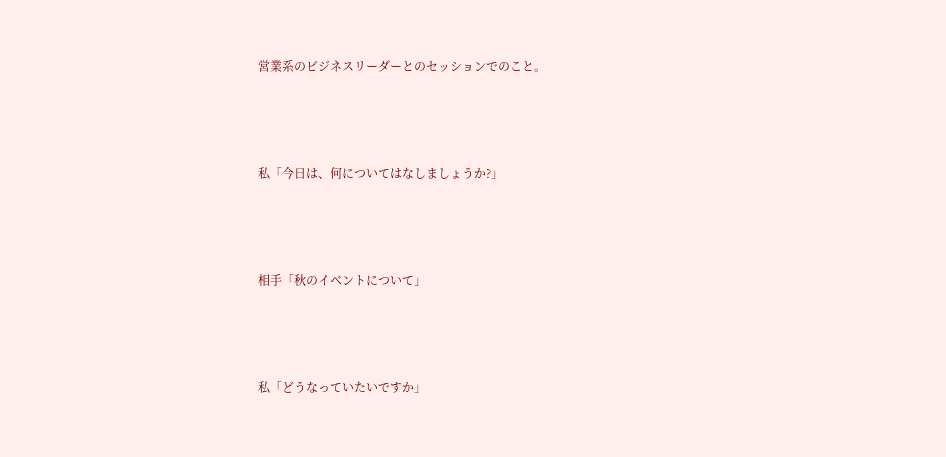営業系のビジネスリーダーとのセッションでのこと。



私「今日は、何についてはなしましょうか?」



相手「秋のイベントについて」



私「どうなっていたいですか」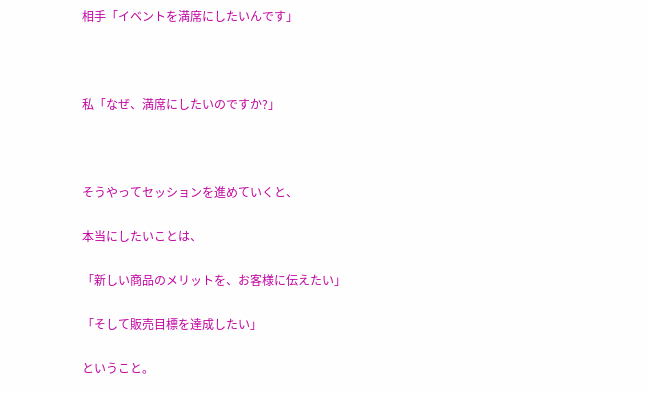相手「イベントを満席にしたいんです」



私「なぜ、満席にしたいのですか?」



そうやってセッションを進めていくと、

本当にしたいことは、

「新しい商品のメリットを、お客様に伝えたい」

「そして販売目標を達成したい」

ということ。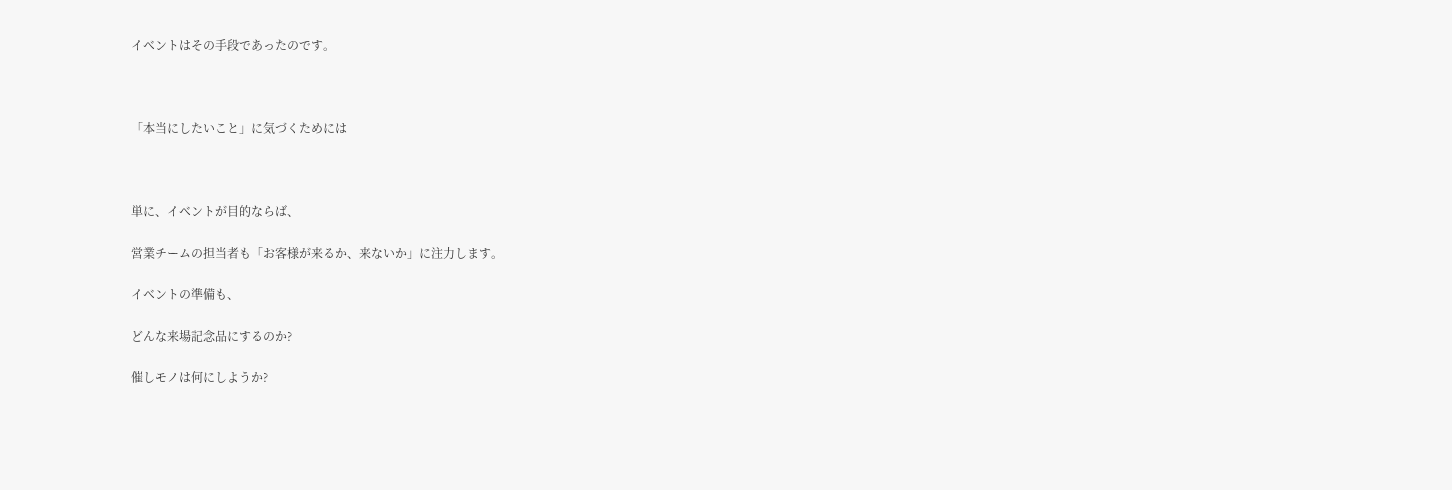イベントはその手段であったのです。



「本当にしたいこと」に気づくためには



単に、イベントが目的ならば、

営業チームの担当者も「お客様が来るか、来ないか」に注力します。

イベントの準備も、

どんな来場記念品にするのか?

催しモノは何にしようか?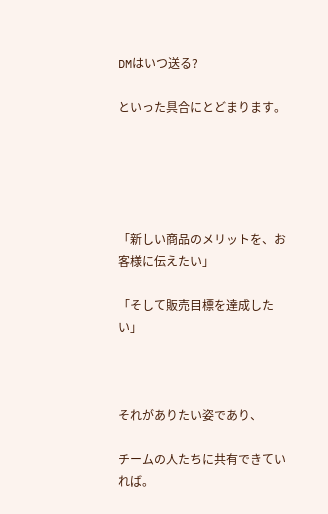DMはいつ送る?

といった具合にとどまります。





「新しい商品のメリットを、お客様に伝えたい」

「そして販売目標を達成したい」



それがありたい姿であり、

チームの人たちに共有できていれば。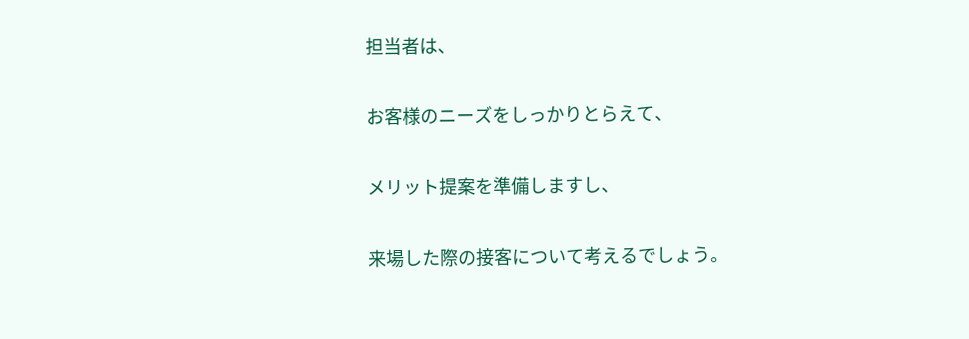担当者は、

お客様のニーズをしっかりとらえて、

メリット提案を準備しますし、

来場した際の接客について考えるでしょう。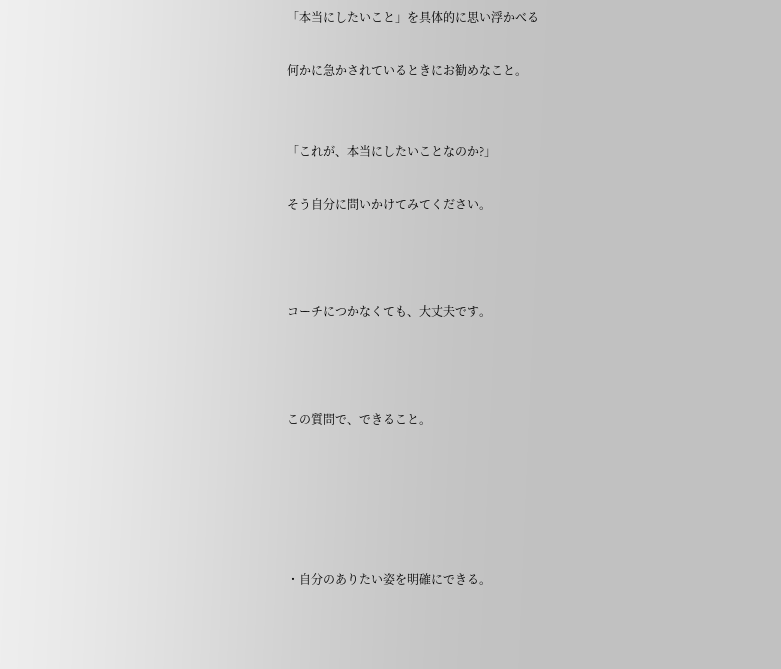「本当にしたいこと」を具体的に思い浮かべる

何かに急かされているときにお勧めなこと。


「これが、本当にしたいことなのか?」

そう自分に問いかけてみてください。



コーチにつかなくても、大丈夫です。



この質問で、できること。





・自分のありたい姿を明確にできる。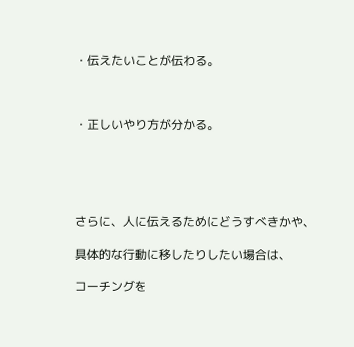・伝えたいことが伝わる。



・正しいやり方が分かる。





さらに、人に伝えるためにどうすべきかや、

具体的な行動に移したりしたい場合は、

コーチングを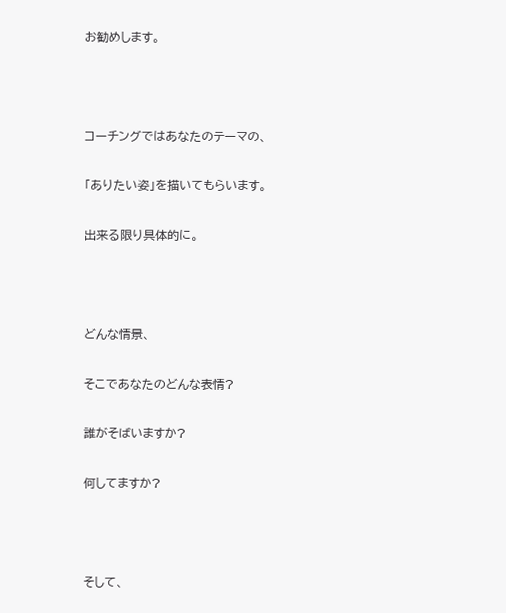お勧めします。



コーチングではあなたのテーマの、

「ありたい姿」を描いてもらいます。

出来る限り具体的に。



どんな情景、

そこであなたのどんな表情?

誰がそばいますか?

何してますか?



そして、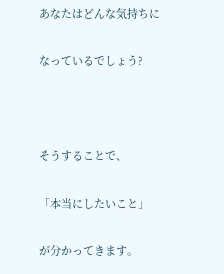あなたはどんな気持ちに

なっているでしょう?



そうすることで、

「本当にしたいこと」

が分かってきます。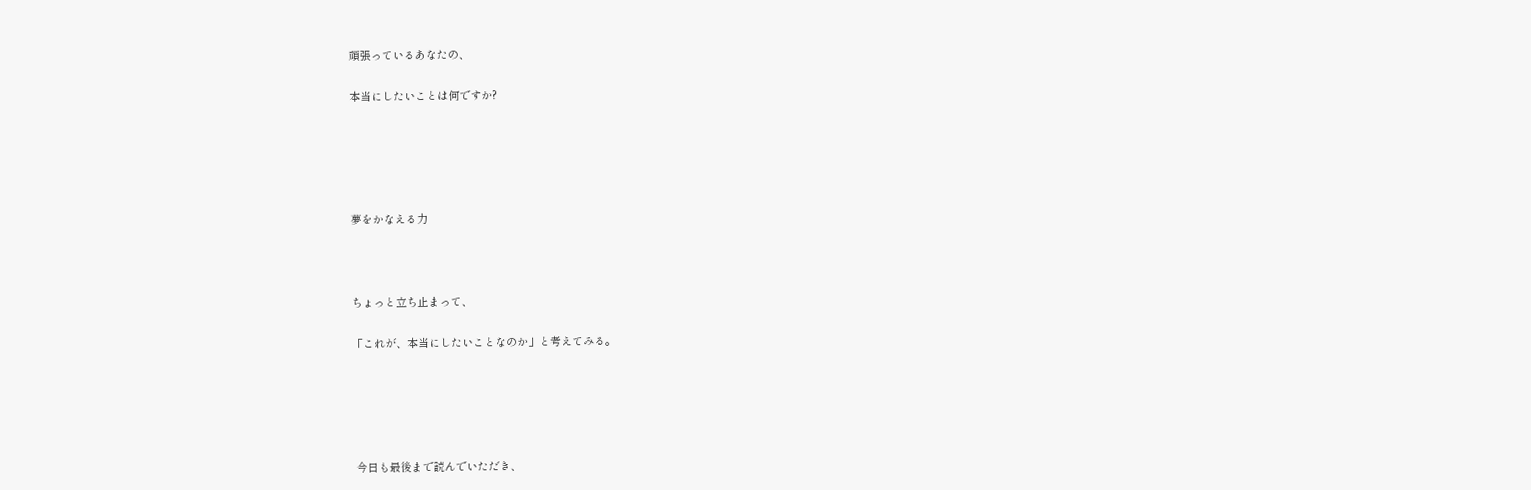頑張っているあなたの、

本当にしたいことは何ですか?





夢をかなえる力



ちょっと立ち止まって、

「これが、本当にしたいことなのか」と考えてみる。





 今日も最後まで読んでいただき、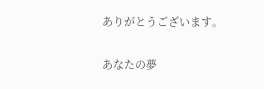ありがとうございます。

あなたの夢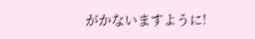がかないますように!